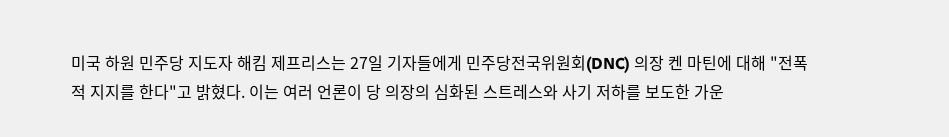미국 하원 민주당 지도자 해킴 제프리스는 27일 기자들에게 민주당전국위원회(DNC) 의장 켄 마틴에 대해 "전폭적 지지를 한다"고 밝혔다. 이는 여러 언론이 당 의장의 심화된 스트레스와 사기 저하를 보도한 가운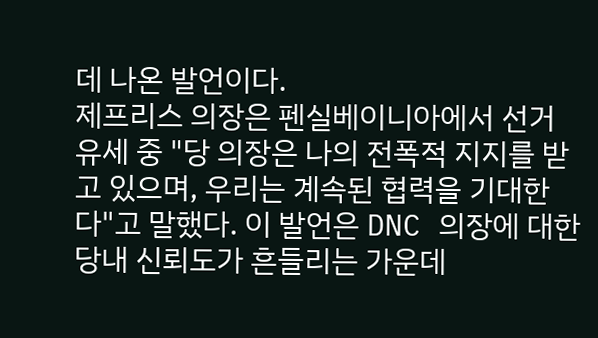데 나온 발언이다.
제프리스 의장은 펜실베이니아에서 선거 유세 중 "당 의장은 나의 전폭적 지지를 받고 있으며, 우리는 계속된 협력을 기대한다"고 말했다. 이 발언은 DNC 의장에 대한 당내 신뢰도가 흔들리는 가운데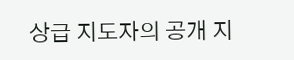상급 지도자의 공개 지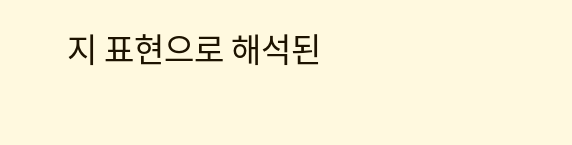지 표현으로 해석된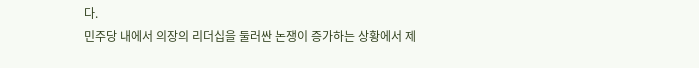다.
민주당 내에서 의장의 리더십을 둘러싼 논쟁이 증가하는 상황에서 제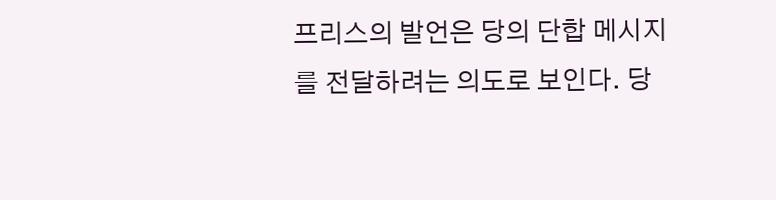프리스의 발언은 당의 단합 메시지를 전달하려는 의도로 보인다. 당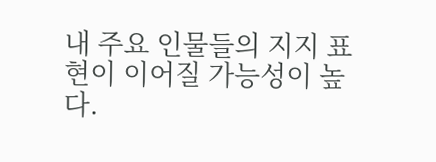내 주요 인물들의 지지 표현이 이어질 가능성이 높다.